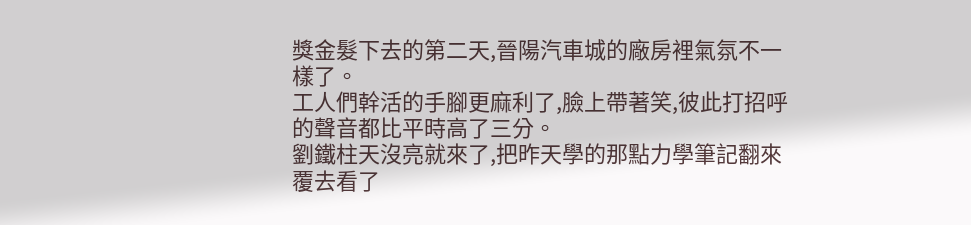獎金髮下去的第二天,晉陽汽車城的廠房裡氣氛不一樣了。
工人們幹活的手腳更麻利了,臉上帶著笑,彼此打招呼的聲音都比平時高了三分。
劉鐵柱天沒亮就來了,把昨天學的那點力學筆記翻來覆去看了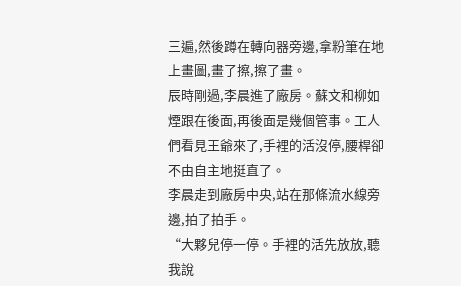三遍,然後蹲在轉向器旁邊,拿粉筆在地上畫圖,畫了擦,擦了畫。
辰時剛過,李晨進了廠房。蘇文和柳如煙跟在後面,再後面是幾個管事。工人們看見王爺來了,手裡的活沒停,腰桿卻不由自主地挺直了。
李晨走到廠房中央,站在那條流水線旁邊,拍了拍手。
“大夥兒停一停。手裡的活先放放,聽我說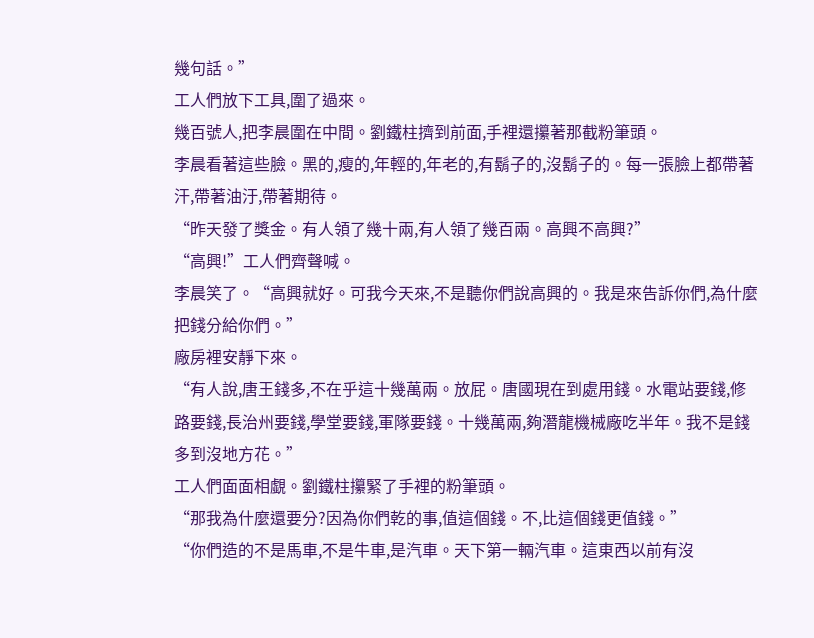幾句話。”
工人們放下工具,圍了過來。
幾百號人,把李晨圍在中間。劉鐵柱擠到前面,手裡還攥著那截粉筆頭。
李晨看著這些臉。黑的,瘦的,年輕的,年老的,有鬍子的,沒鬍子的。每一張臉上都帶著汗,帶著油汙,帶著期待。
“昨天發了獎金。有人領了幾十兩,有人領了幾百兩。高興不高興?”
“高興!”工人們齊聲喊。
李晨笑了。“高興就好。可我今天來,不是聽你們說高興的。我是來告訴你們,為什麼把錢分給你們。”
廠房裡安靜下來。
“有人說,唐王錢多,不在乎這十幾萬兩。放屁。唐國現在到處用錢。水電站要錢,修路要錢,長治州要錢,學堂要錢,軍隊要錢。十幾萬兩,夠潛龍機械廠吃半年。我不是錢多到沒地方花。”
工人們面面相覷。劉鐵柱攥緊了手裡的粉筆頭。
“那我為什麼還要分?因為你們乾的事,值這個錢。不,比這個錢更值錢。”
“你們造的不是馬車,不是牛車,是汽車。天下第一輛汽車。這東西以前有沒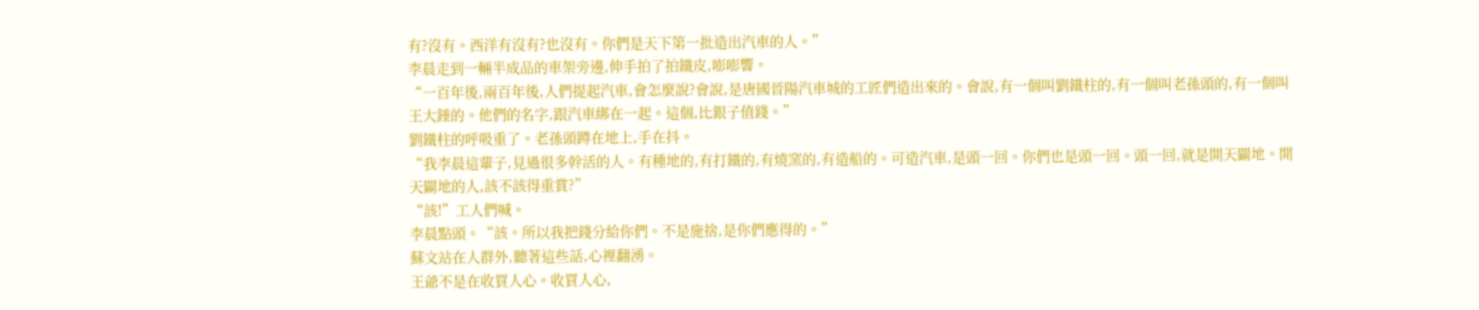有?沒有。西洋有沒有?也沒有。你們是天下第一批造出汽車的人。”
李晨走到一輛半成品的車架旁邊,伸手拍了拍鐵皮,嘭嘭響。
“一百年後,兩百年後,人們提起汽車,會怎麼說?會說,是唐國晉陽汽車城的工匠們造出來的。會說,有一個叫劉鐵柱的,有一個叫老孫頭的,有一個叫王大錘的。他們的名字,跟汽車綁在一起。這個,比銀子值錢。”
劉鐵柱的呼吸重了。老孫頭蹲在地上,手在抖。
“我李晨這輩子,見過很多幹活的人。有種地的,有打鐵的,有燒窯的,有造船的。可造汽車,是頭一回。你們也是頭一回。頭一回,就是開天闢地。開天闢地的人,該不該得重賞?”
“該!”工人們喊。
李晨點頭。“該。所以我把錢分給你們。不是施捨,是你們應得的。”
蘇文站在人群外,聽著這些話,心裡翻湧。
王爺不是在收買人心。收買人心,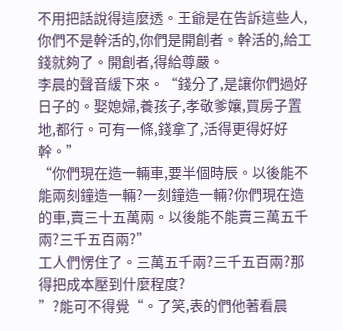不用把話說得這麼透。王爺是在告訴這些人,你們不是幹活的,你們是開創者。幹活的,給工錢就夠了。開創者,得給尊嚴。
李晨的聲音緩下來。“錢分了,是讓你們過好日子的。娶媳婦,養孩子,孝敬爹孃,買房子置地,都行。可有一條,錢拿了,活得更得好好幹。”
“你們現在造一輛車,要半個時辰。以後能不能兩刻鐘造一輛?一刻鐘造一輛?你們現在造的車,賣三十五萬兩。以後能不能賣三萬五千兩?三千五百兩?”
工人們愣住了。三萬五千兩?三千五百兩?那得把成本壓到什麼程度?
”?能可不得覺“。了笑,表的們他著看晨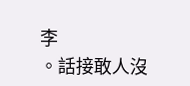李
。話接敢人沒